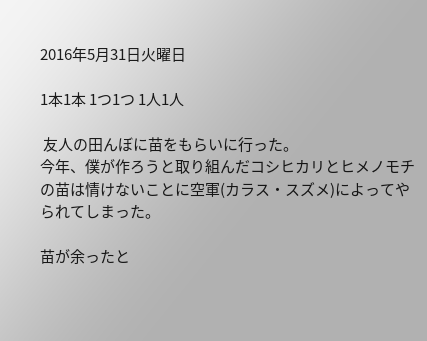2016年5月31日火曜日

1本1本 1つ1つ 1人1人

 友人の田んぼに苗をもらいに行った。
今年、僕が作ろうと取り組んだコシヒカリとヒメノモチの苗は情けないことに空軍(カラス・スズメ)によってやられてしまった。

苗が余ったと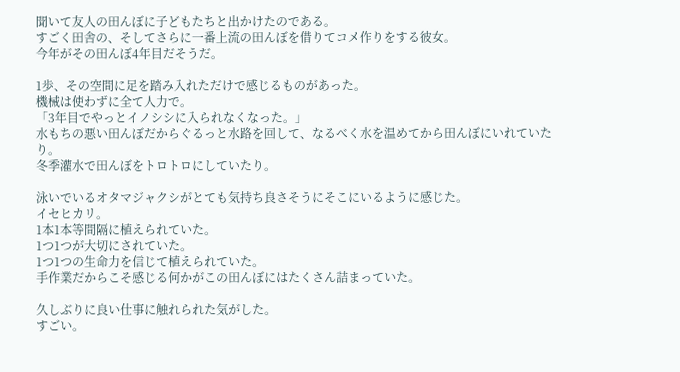聞いて友人の田んぼに子どもたちと出かけたのである。
すごく田舎の、そしてさらに一番上流の田んぼを借りてコメ作りをする彼女。
今年がその田んぼ4年目だそうだ。

1歩、その空間に足を踏み入れただけで感じるものがあった。
機械は使わずに全て人力で。
「3年目でやっとイノシシに入られなくなった。」
水もちの悪い田んぼだからぐるっと水路を回して、なるべく水を温めてから田んぼにいれていたり。
冬季灌水で田んぼをトロトロにしていたり。

泳いでいるオタマジャクシがとても気持ち良さそうにそこにいるように感じた。
イセヒカリ。
1本1本等間隔に植えられていた。
1つ1つが大切にされていた。
1つ1つの生命力を信じて植えられていた。
手作業だからこそ感じる何かがこの田んぼにはたくさん詰まっていた。

久しぶりに良い仕事に触れられた気がした。
すごい。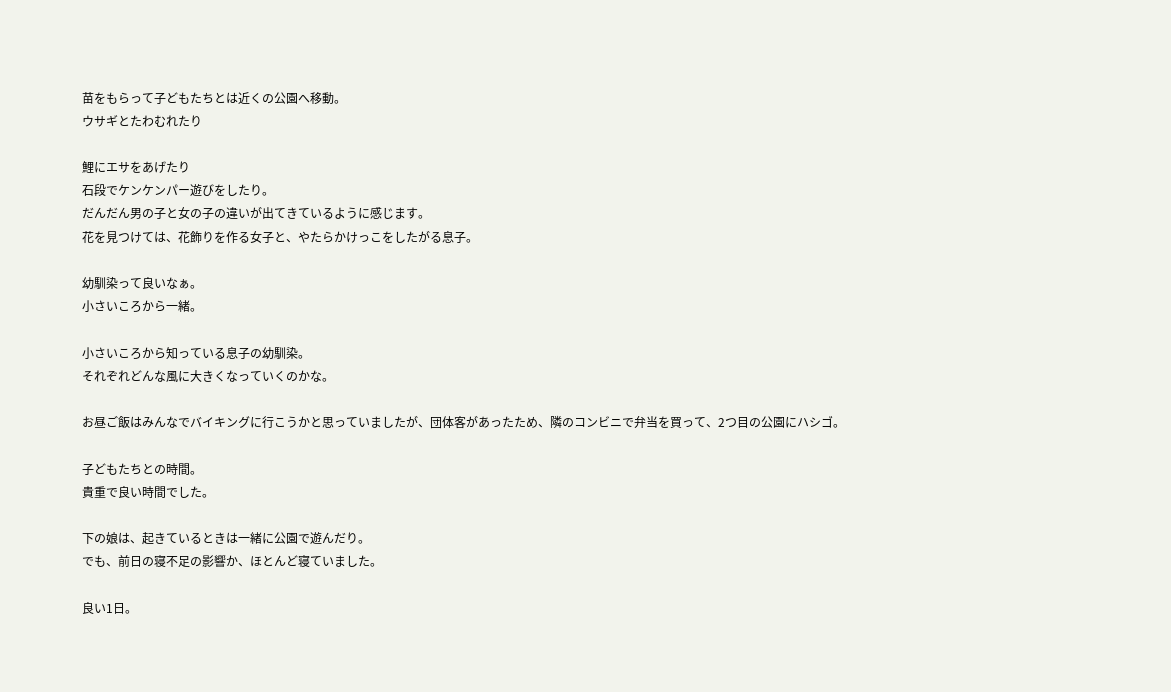苗をもらって子どもたちとは近くの公園へ移動。
ウサギとたわむれたり

鯉にエサをあげたり
石段でケンケンパー遊びをしたり。
だんだん男の子と女の子の違いが出てきているように感じます。
花を見つけては、花飾りを作る女子と、やたらかけっこをしたがる息子。

幼馴染って良いなぁ。
小さいころから一緒。

小さいころから知っている息子の幼馴染。
それぞれどんな風に大きくなっていくのかな。

お昼ご飯はみんなでバイキングに行こうかと思っていましたが、団体客があったため、隣のコンビニで弁当を買って、2つ目の公園にハシゴ。

子どもたちとの時間。
貴重で良い時間でした。

下の娘は、起きているときは一緒に公園で遊んだり。
でも、前日の寝不足の影響か、ほとんど寝ていました。

良い1日。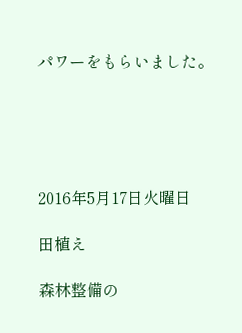パワーをもらいました。





2016年5月17日火曜日

田植え

森林整備の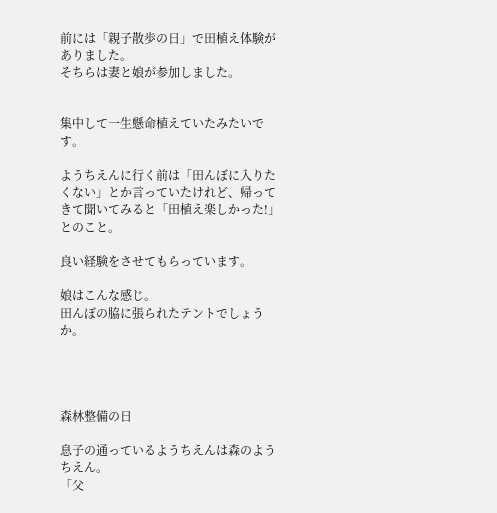前には「親子散歩の日」で田植え体験がありました。
そちらは妻と娘が参加しました。


集中して一生懸命植えていたみたいです。

ようちえんに行く前は「田んぼに入りたくない」とか言っていたけれど、帰ってきて聞いてみると「田植え楽しかった!」とのこと。

良い経験をさせてもらっています。

娘はこんな感じ。
田んぼの脇に張られたテントでしょうか。




森林整備の日

息子の通っているようちえんは森のようちえん。
「父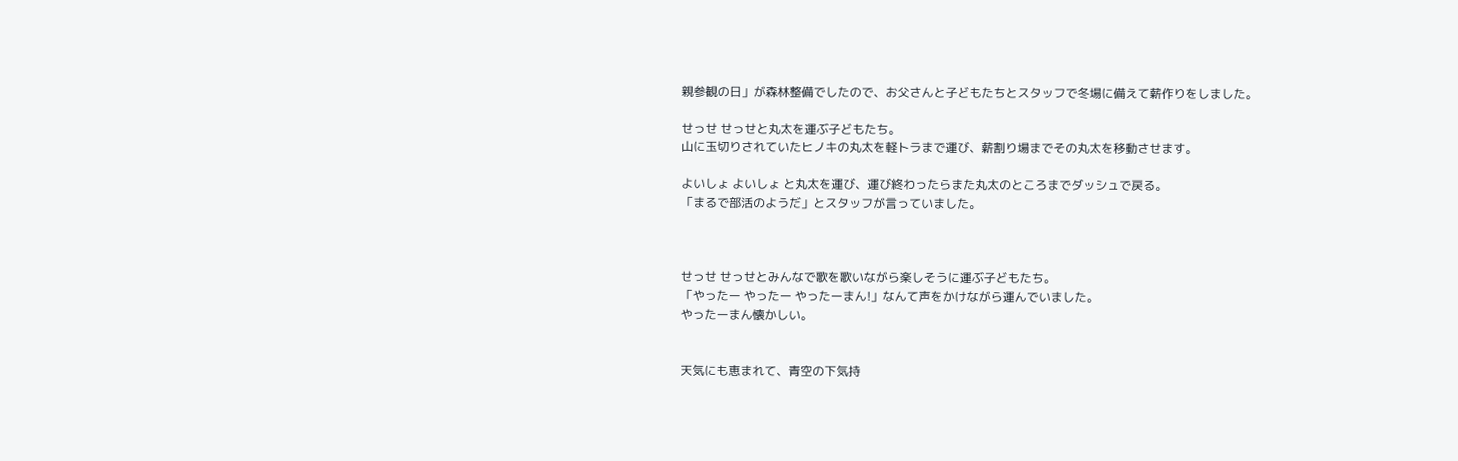親参観の日」が森林整備でしたので、お父さんと子どもたちとスタッフで冬場に備えて薪作りをしました。

せっせ せっせと丸太を運ぶ子どもたち。
山に玉切りされていたヒノキの丸太を軽トラまで運び、薪割り場までその丸太を移動させます。

よいしょ よいしょ と丸太を運び、運び終わったらまた丸太のところまでダッシュで戻る。
「まるで部活のようだ」とスタッフが言っていました。



せっせ せっせとみんなで歌を歌いながら楽しそうに運ぶ子どもたち。
「やったー やったー やったーまん!」なんて声をかけながら運んでいました。
やったーまん懐かしい。


天気にも恵まれて、青空の下気持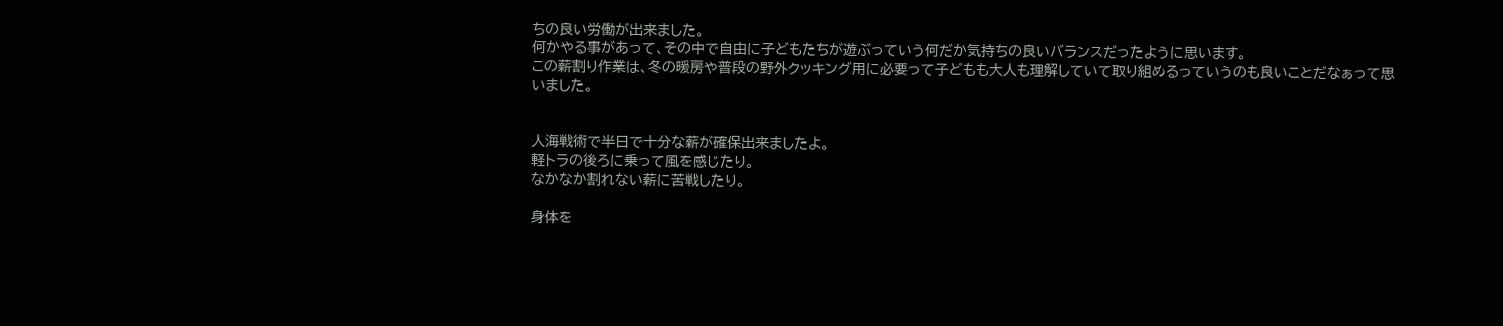ちの良い労働が出来ました。
何かやる事があって、その中で自由に子どもたちが遊ぶっていう何だか気持ちの良いバランスだったように思います。
この薪割り作業は、冬の暖房や普段の野外クッキング用に必要って子どもも大人も理解していて取り組めるっていうのも良いことだなぁって思いました。


人海戦術で半日で十分な薪が確保出来ましたよ。
軽トラの後ろに乗って風を感じたり。
なかなか割れない薪に苦戦したり。

身体を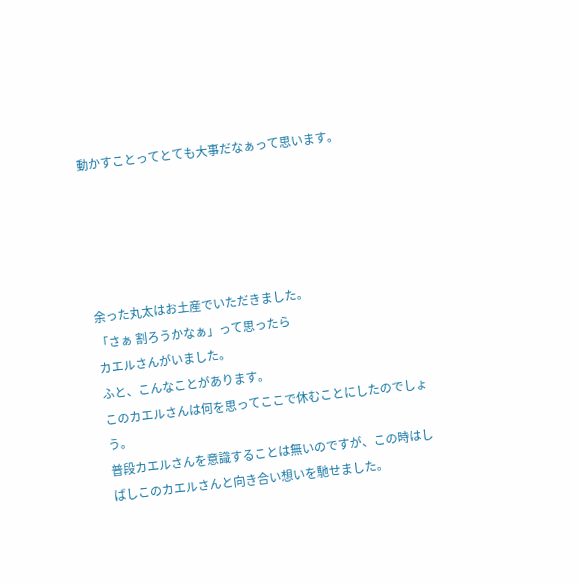動かすことってとても大事だなぁって思います。





余った丸太はお土産でいただきました。
「さぁ 割ろうかなぁ」って思ったら
カエルさんがいました。
ふと、こんなことがあります。
このカエルさんは何を思ってここで休むことにしたのでしょう。
普段カエルさんを意識することは無いのですが、この時はしばしこのカエルさんと向き合い想いを馳せました。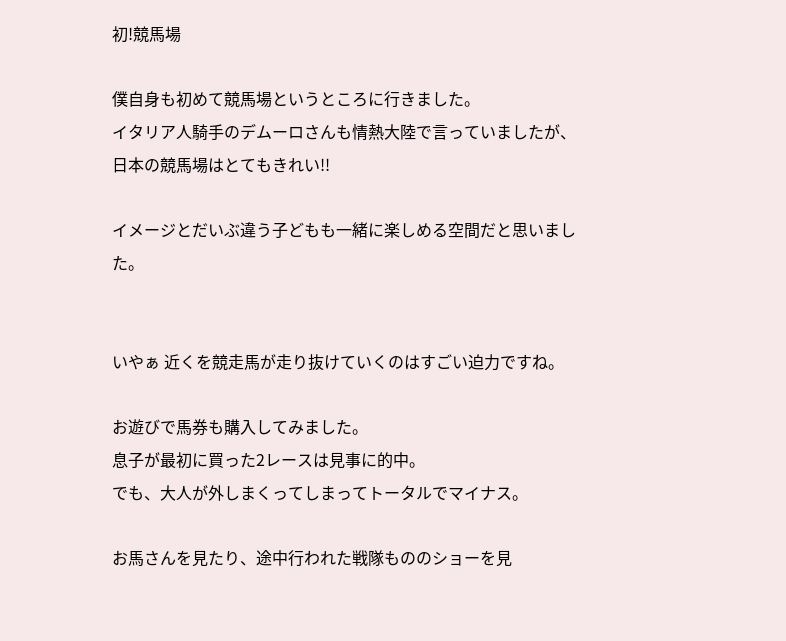初!競馬場

僕自身も初めて競馬場というところに行きました。
イタリア人騎手のデムーロさんも情熱大陸で言っていましたが、日本の競馬場はとてもきれい!!

イメージとだいぶ違う子どもも一緒に楽しめる空間だと思いました。


いやぁ 近くを競走馬が走り抜けていくのはすごい迫力ですね。

お遊びで馬券も購入してみました。
息子が最初に買った2レースは見事に的中。
でも、大人が外しまくってしまってトータルでマイナス。

お馬さんを見たり、途中行われた戦隊もののショーを見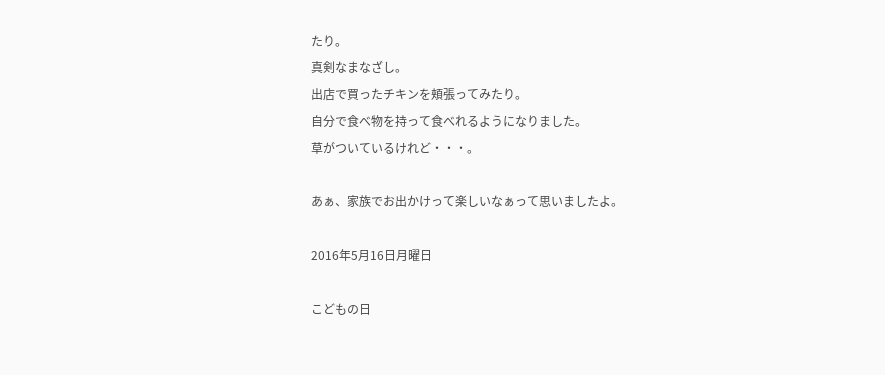たり。
真剣なまなざし。
出店で買ったチキンを頬張ってみたり。
自分で食べ物を持って食べれるようになりました。
草がついているけれど・・・。

あぁ、家族でお出かけって楽しいなぁって思いましたよ。

2016年5月16日月曜日

こどもの日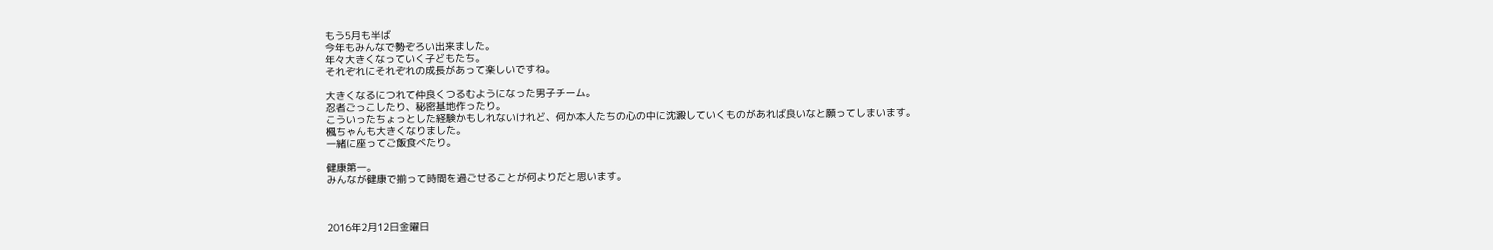もう5月も半ば
今年もみんなで勢ぞろい出来ました。
年々大きくなっていく子どもたち。
それぞれにそれぞれの成長があって楽しいですね。

大きくなるにつれて仲良くつるむようになった男子チーム。
忍者ごっこしたり、秘密基地作ったり。
こういったちょっとした経験かもしれないけれど、何か本人たちの心の中に沈澱していくものがあれば良いなと願ってしまいます。
楓ちゃんも大きくなりました。
一緒に座ってご飯食べたり。

健康第一。
みんなが健康で揃って時間を過ごせることが何よりだと思います。



2016年2月12日金曜日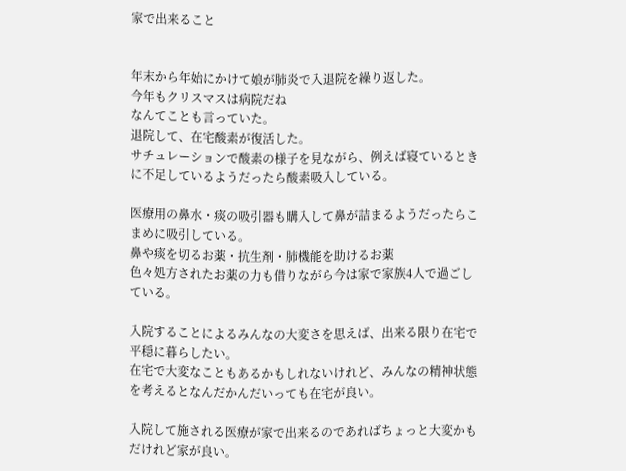家で出来ること


年末から年始にかけて娘が肺炎で入退院を繰り返した。
今年もクリスマスは病院だね
なんてことも言っていた。
退院して、在宅酸素が復活した。
サチュレーションで酸素の様子を見ながら、例えば寝ているときに不足しているようだったら酸素吸入している。

医療用の鼻水・痰の吸引器も購入して鼻が詰まるようだったらこまめに吸引している。
鼻や痰を切るお薬・抗生剤・肺機能を助けるお薬
色々処方されたお薬の力も借りながら今は家で家族4人で過ごしている。

入院することによるみんなの大変さを思えば、出来る限り在宅で平穏に暮らしたい。
在宅で大変なこともあるかもしれないけれど、みんなの精神状態を考えるとなんだかんだいっても在宅が良い。

入院して施される医療が家で出来るのであればちょっと大変かもだけれど家が良い。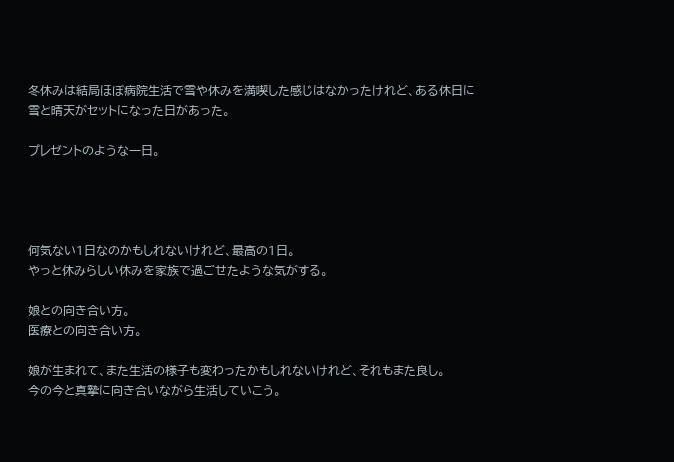冬休みは結局ほぼ病院生活で雪や休みを満喫した感じはなかったけれど、ある休日に雪と晴天がセットになった日があった。

プレゼントのような一日。




何気ない1日なのかもしれないけれど、最高の1日。
やっと休みらしい休みを家族で過ごせたような気がする。

娘との向き合い方。
医療との向き合い方。

娘が生まれて、また生活の様子も変わったかもしれないけれど、それもまた良し。
今の今と真摯に向き合いながら生活していこう。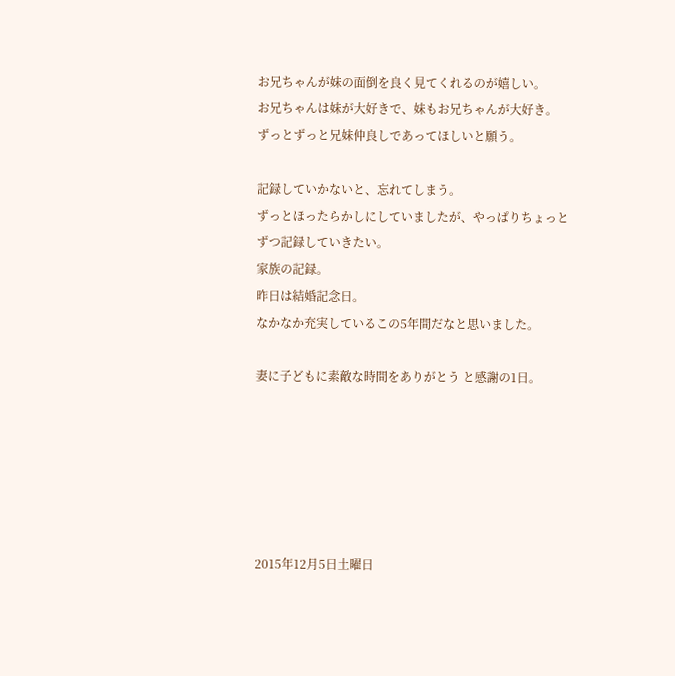お兄ちゃんが妹の面倒を良く見てくれるのが嬉しい。
お兄ちゃんは妹が大好きで、妹もお兄ちゃんが大好き。
ずっとずっと兄妹仲良しであってほしいと願う。

記録していかないと、忘れてしまう。
ずっとほったらかしにしていましたが、やっぱりちょっとずつ記録していきたい。
家族の記録。
昨日は結婚記念日。
なかなか充実しているこの5年間だなと思いました。

妻に子どもに素敵な時間をありがとう と感謝の1日。






2015年12月5日土曜日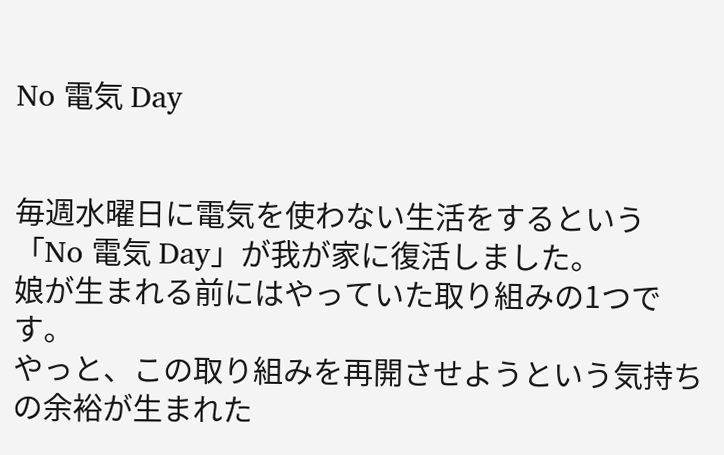No 電気 Day


毎週水曜日に電気を使わない生活をするという「No 電気 Day」が我が家に復活しました。
娘が生まれる前にはやっていた取り組みの1つです。
やっと、この取り組みを再開させようという気持ちの余裕が生まれた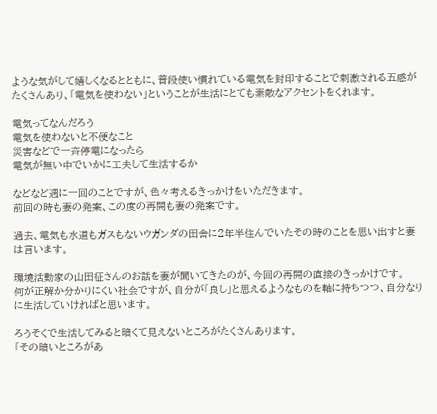ような気がして嬉しくなるとともに、普段使い慣れている電気を封印することで刺激される五感がたくさんあり、「電気を使わない」ということが生活にとても素敵なアクセントをくれます。

電気ってなんだろう
電気を使わないと不便なこと
災害などで一斉停電になったら
電気が無い中でいかに工夫して生活するか

などなど週に一回のことですが、色々考えるきっかけをいただきます。
前回の時も妻の発案、この度の再開も妻の発案です。

過去、電気も水道もガスもないウガンダの田舎に2年半住んでいたその時のことを思い出すと妻は言います。

環境活動家の山田征さんのお話を妻が聞いてきたのが、今回の再開の直接のきっかけです。
何が正解か分かりにくい社会ですが、自分が「良し」と思えるようなものを軸に持ちつつ、自分なりに生活していければと思います。

ろうそくで生活してみると暗くて見えないところがたくさんあります。
「その暗いところがあ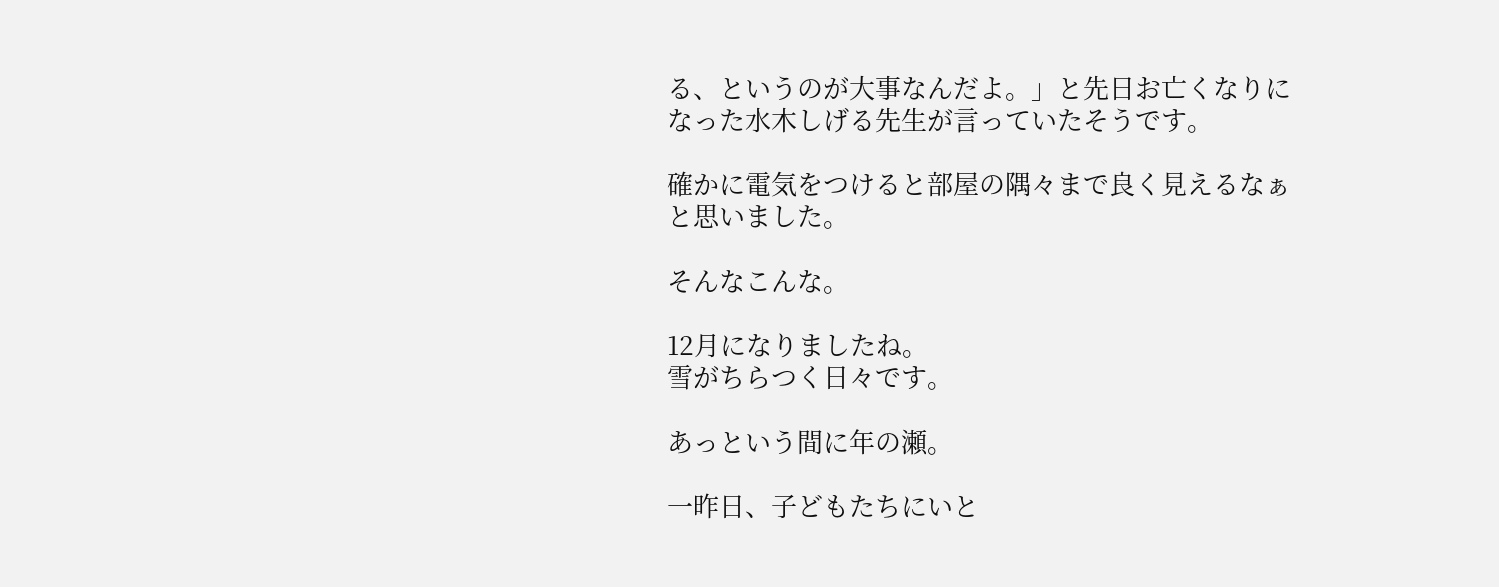る、というのが大事なんだよ。」と先日お亡くなりになった水木しげる先生が言っていたそうです。

確かに電気をつけると部屋の隅々まで良く見えるなぁと思いました。

そんなこんな。

12月になりましたね。
雪がちらつく日々です。

あっという間に年の瀬。

一昨日、子どもたちにいと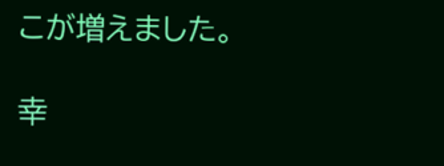こが増えました。

幸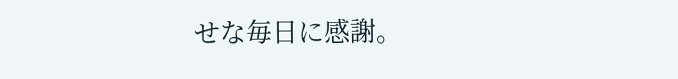せな毎日に感謝。